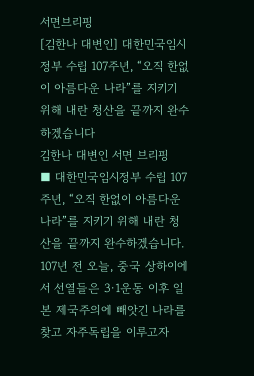서면브리핑
[김한나 대변인] 대한민국임시정부 수립 107주년, “오직 한없이 아름다운 나라”를 지키기 위해 내란 청산을 끝까지 완수하겠습니다
김한나 대변인 서면 브리핑
■ 대한민국임시정부 수립 107주년, “오직 한없이 아름다운 나라”를 지키기 위해 내란 청산을 끝까지 완수하겠습니다.
107년 전 오늘, 중국 상하이에서 선열들은 3·1운동 이후 일본 제국주의에 빼앗긴 나라를 찾고 자주독립을 이루고자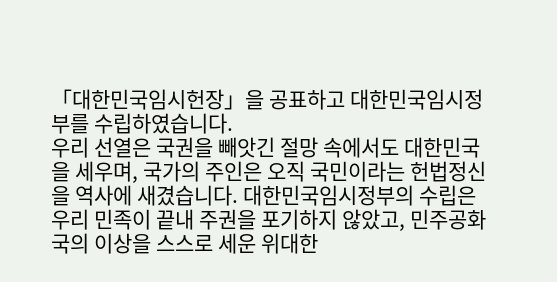「대한민국임시헌장」을 공표하고 대한민국임시정부를 수립하였습니다.
우리 선열은 국권을 빼앗긴 절망 속에서도 대한민국을 세우며, 국가의 주인은 오직 국민이라는 헌법정신을 역사에 새겼습니다. 대한민국임시정부의 수립은 우리 민족이 끝내 주권을 포기하지 않았고, 민주공화국의 이상을 스스로 세운 위대한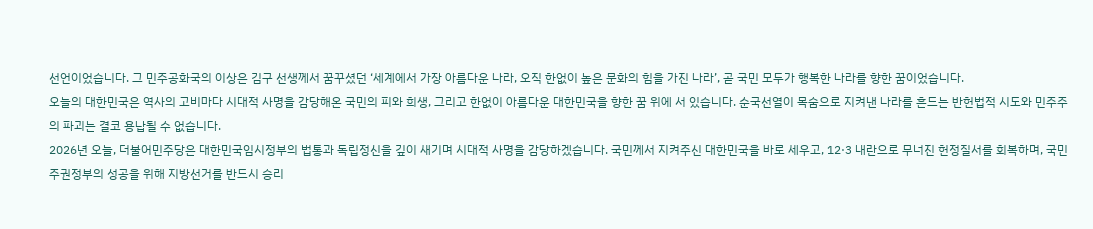선언이었습니다. 그 민주공화국의 이상은 김구 선생께서 꿈꾸셨던 ‘세계에서 가장 아름다운 나라, 오직 한없이 높은 문화의 힘을 가진 나라’, 곧 국민 모두가 행복한 나라를 향한 꿈이었습니다.
오늘의 대한민국은 역사의 고비마다 시대적 사명을 감당해온 국민의 피와 희생, 그리고 한없이 아름다운 대한민국을 향한 꿈 위에 서 있습니다. 순국선열이 목숨으로 지켜낸 나라를 흔드는 반헌법적 시도와 민주주의 파괴는 결코 용납될 수 없습니다.
2026년 오늘, 더불어민주당은 대한민국임시정부의 법통과 독립정신을 깊이 새기며 시대적 사명을 감당하겠습니다. 국민께서 지켜주신 대한민국을 바로 세우고, 12·3 내란으로 무너진 헌정질서를 회복하며, 국민주권정부의 성공을 위해 지방선거를 반드시 승리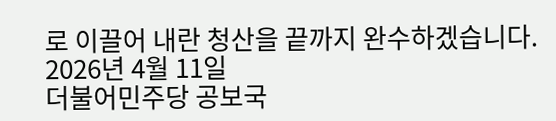로 이끌어 내란 청산을 끝까지 완수하겠습니다.
2026년 4월 11일
더불어민주당 공보국